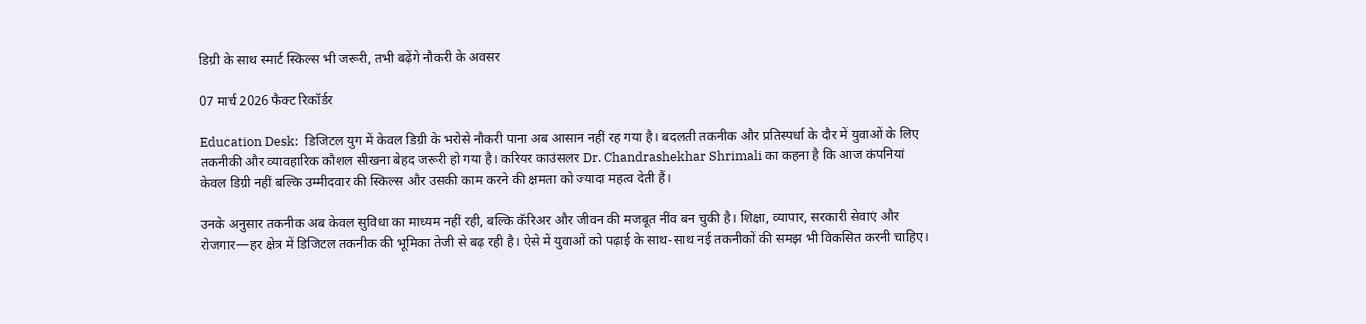डिग्री के साथ स्मार्ट स्किल्स भी जरूरी, तभी बढ़ेंगे नौकरी के अवसर

07 मार्च 2026 फैक्ट रिकॉर्डर

Education Desk:  डिजिटल युग में केवल डिग्री के भरोसे नौकरी पाना अब आसान नहीं रह गया है। बदलती तकनीक और प्रतिस्पर्धा के दौर में युवाओं के लिए तकनीकी और व्यावहारिक कौशल सीखना बेहद जरूरी हो गया है। करियर काउंसलर Dr. Chandrashekhar Shrimali का कहना है कि आज कंपनियां केवल डिग्री नहीं बल्कि उम्मीदवार की स्किल्स और उसकी काम करने की क्षमता को ज्यादा महत्व देती हैं।

उनके अनुसार तकनीक अब केवल सुविधा का माध्यम नहीं रही, बल्कि कॅरिअर और जीवन की मजबूत नींव बन चुकी है। शिक्षा, व्यापार, सरकारी सेवाएं और रोजगार—हर क्षेत्र में डिजिटल तकनीक की भूमिका तेजी से बढ़ रही है। ऐसे में युवाओं को पढ़ाई के साथ-साथ नई तकनीकों की समझ भी विकसित करनी चाहिए।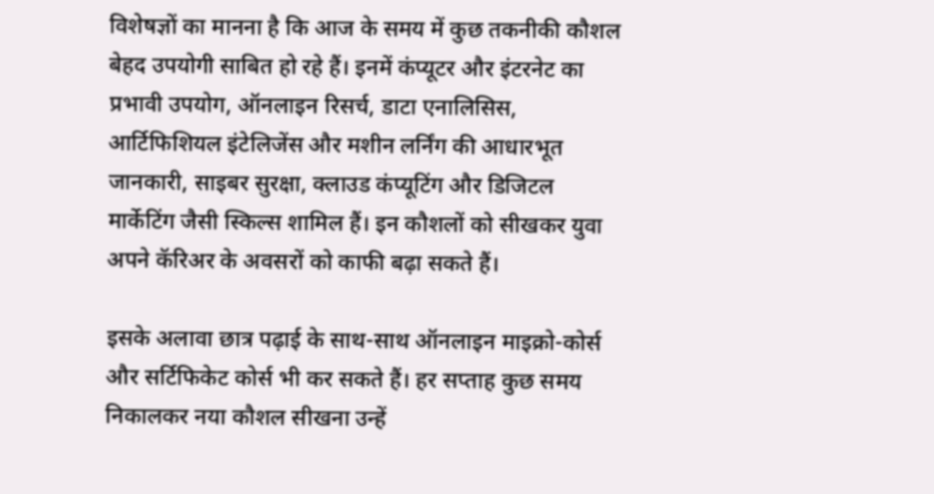विशेषज्ञों का मानना है कि आज के समय में कुछ तकनीकी कौशल बेहद उपयोगी साबित हो रहे हैं। इनमें कंप्यूटर और इंटरनेट का प्रभावी उपयोग, ऑनलाइन रिसर्च, डाटा एनालिसिस, आर्टिफिशियल इंटेलिजेंस और मशीन लर्निंग की आधारभूत जानकारी, साइबर सुरक्षा, क्लाउड कंप्यूटिंग और डिजिटल मार्केटिंग जैसी स्किल्स शामिल हैं। इन कौशलों को सीखकर युवा अपने कॅरिअर के अवसरों को काफी बढ़ा सकते हैं।

इसके अलावा छात्र पढ़ाई के साथ-साथ ऑनलाइन माइक्रो-कोर्स और सर्टिफिकेट कोर्स भी कर सकते हैं। हर सप्ताह कुछ समय निकालकर नया कौशल सीखना उन्हें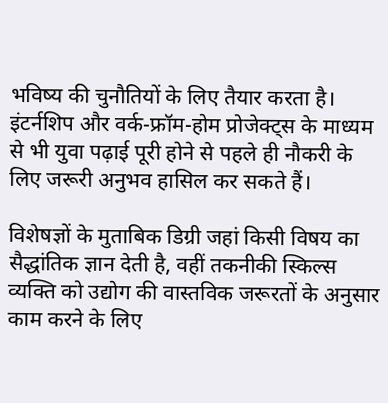भविष्य की चुनौतियों के लिए तैयार करता है। इंटर्नशिप और वर्क-फ्रॉम-होम प्रोजेक्ट्स के माध्यम से भी युवा पढ़ाई पूरी होने से पहले ही नौकरी के लिए जरूरी अनुभव हासिल कर सकते हैं।

विशेषज्ञों के मुताबिक डिग्री जहां किसी विषय का सैद्धांतिक ज्ञान देती है, वहीं तकनीकी स्किल्स व्यक्ति को उद्योग की वास्तविक जरूरतों के अनुसार काम करने के लिए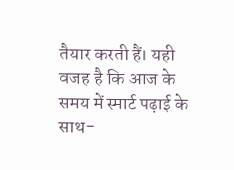तैयार करती हैं। यही वजह है कि आज के समय में स्मार्ट पढ़ाई के साथ-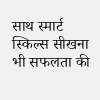साथ स्मार्ट स्किल्स सीखना भी सफलता की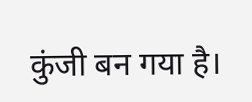कुंजी बन गया है।